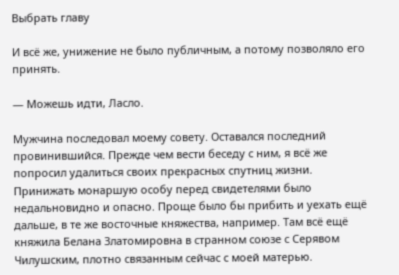Выбрать главу

И всё же, унижение не было публичным, а потому позволяло его принять.

— Можешь идти, Ласло.

Мужчина последовал моему совету. Оставался последний провинившийся. Прежде чем вести беседу с ним, я всё же попросил удалиться своих прекрасных спутниц жизни. Принижать монаршую особу перед свидетелями было недальновидно и опасно. Проще было бы прибить и уехать ещё дальше, в те же восточные княжества, например. Там всё ещё княжила Белана Златомировна в странном союзе с Серявом Чилушским, плотно связанным сейчас с моей матерью.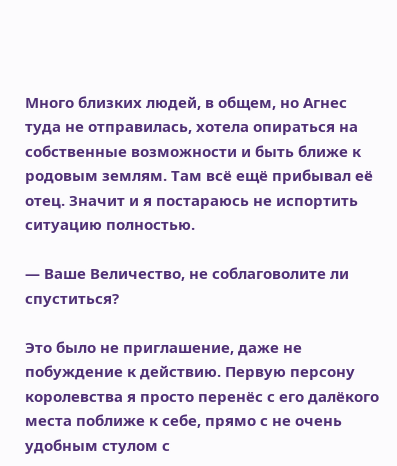Много близких людей, в общем, но Агнес туда не отправилась, хотела опираться на собственные возможности и быть ближе к родовым землям. Там всё ещё прибывал её отец. Значит и я постараюсь не испортить ситуацию полностью.

— Ваше Величество, не соблаговолите ли спуститься?

Это было не приглашение, даже не побуждение к действию. Первую персону королевства я просто перенёс с его далёкого места поближе к себе, прямо с не очень удобным стулом с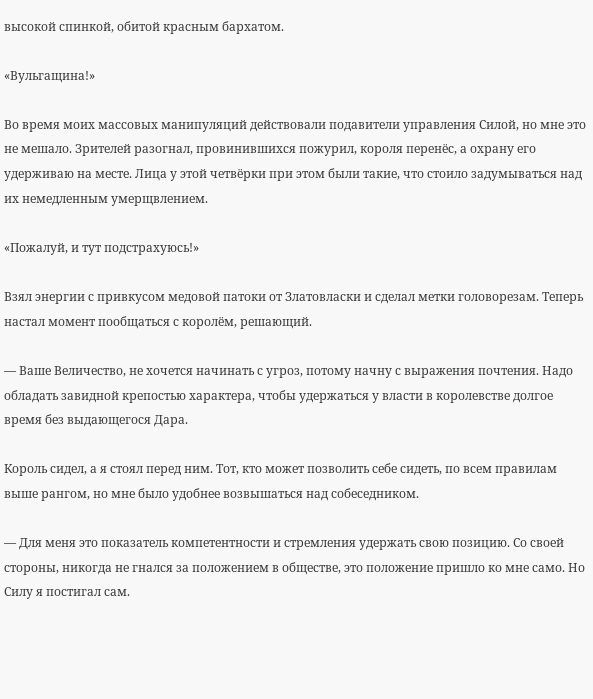высокой спинкой, обитой красным бархатом.

«Вульгащина!»

Во время моих массовых манипуляций действовали подавители управления Силой, но мне это не мешало. Зрителей разогнал, провинившихся пожурил, короля перенёс, а охрану его удерживаю на месте. Лица у этой четвёрки при этом были такие, что стоило задумываться над их немедленным умерщвлением.

«Пожалуй, и тут подстрахуюсь!»

Взял энергии с привкусом медовой патоки от Златовласки и сделал метки головорезам. Теперь настал момент пообщаться с королём, решающий.

— Ваше Величество, не хочется начинать с угроз, потому начну с выражения почтения. Надо обладать завидной крепостью характера, чтобы удержаться у власти в королевстве долгое время без выдающегося Дара.

Король сидел, а я стоял перед ним. Тот, кто может позволить себе сидеть, по всем правилам выше рангом, но мне было удобнее возвышаться над собеседником.

— Для меня это показатель компетентности и стремления удержать свою позицию. Со своей стороны, никогда не гнался за положением в обществе, это положение пришло ко мне само. Но Силу я постигал сам.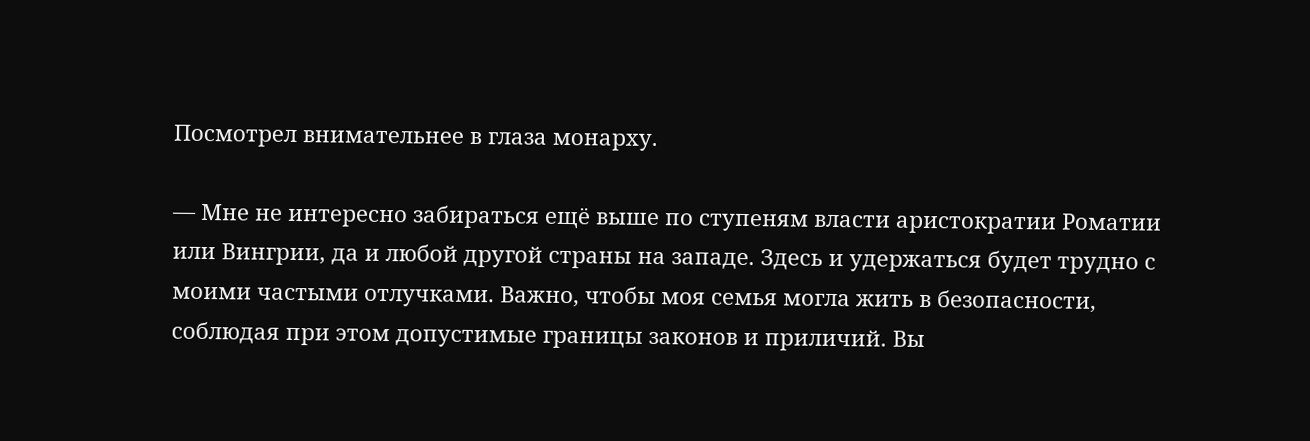Посмотрел внимательнее в глаза монарху.

— Мне не интересно забираться ещё выше по ступеням власти аристократии Роматии или Вингрии, да и любой другой страны на западе. Здесь и удержаться будет трудно с моими частыми отлучками. Важно, чтобы моя семья могла жить в безопасности, соблюдая при этом допустимые границы законов и приличий. Вы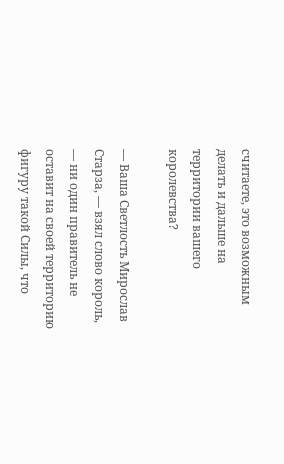считаете, это возможным делать и дальше на территории вашего королевства?

— Ваша Светлость Мирослав Старза, — взял слово король, — ни один правитель не оставит на своей территорию фигуру такой Силы, что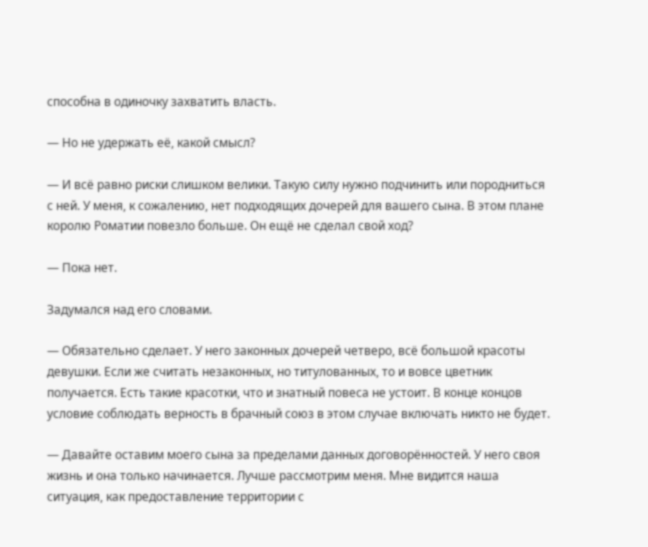способна в одиночку захватить власть.

— Но не удержать её, какой смысл?

— И всё равно риски слишком велики. Такую силу нужно подчинить или породниться с ней. У меня, к сожалению, нет подходящих дочерей для вашего сына. В этом плане королю Роматии повезло больше. Он ещё не сделал свой ход?

— Пока нет.

Задумался над его словами.

— Обязательно сделает. У него законных дочерей четверо, всё большой красоты девушки. Если же считать незаконных, но титулованных, то и вовсе цветник получается. Есть такие красотки, что и знатный повеса не устоит. В конце концов условие соблюдать верность в брачный союз в этом случае включать никто не будет.

— Давайте оставим моего сына за пределами данных договорённостей. У него своя жизнь и она только начинается. Лучше рассмотрим меня. Мне видится наша ситуация, как предоставление территории с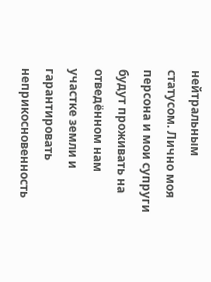нейтральным статусом. Лично моя персона и мои супруги будут проживать на отведённом нам участке земли и гарантировать неприкосновенность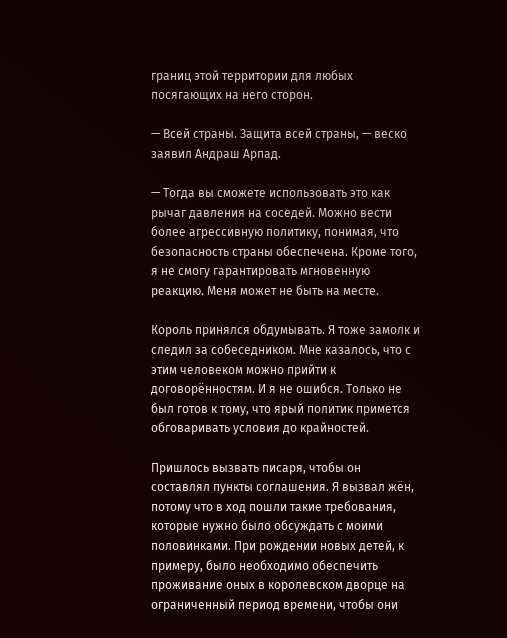границ этой территории для любых посягающих на него сторон.

— Всей страны. Защита всей страны, — веско заявил Андраш Арпад.

— Тогда вы сможете использовать это как рычаг давления на соседей. Можно вести более агрессивную политику, понимая, что безопасность страны обеспечена. Кроме того, я не смогу гарантировать мгновенную реакцию. Меня может не быть на месте.

Король принялся обдумывать. Я тоже замолк и следил за собеседником. Мне казалось, что с этим человеком можно прийти к договорённостям. И я не ошибся. Только не был готов к тому, что ярый политик примется обговаривать условия до крайностей.

Пришлось вызвать писаря, чтобы он составлял пункты соглашения. Я вызвал жён, потому что в ход пошли такие требования, которые нужно было обсуждать с моими половинками. При рождении новых детей, к примеру, было необходимо обеспечить проживание оных в королевском дворце на ограниченный период времени, чтобы они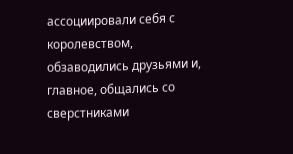ассоциировали себя с королевством, обзаводились друзьями и, главное, общались со сверстниками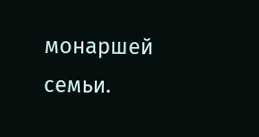монаршей семьи.